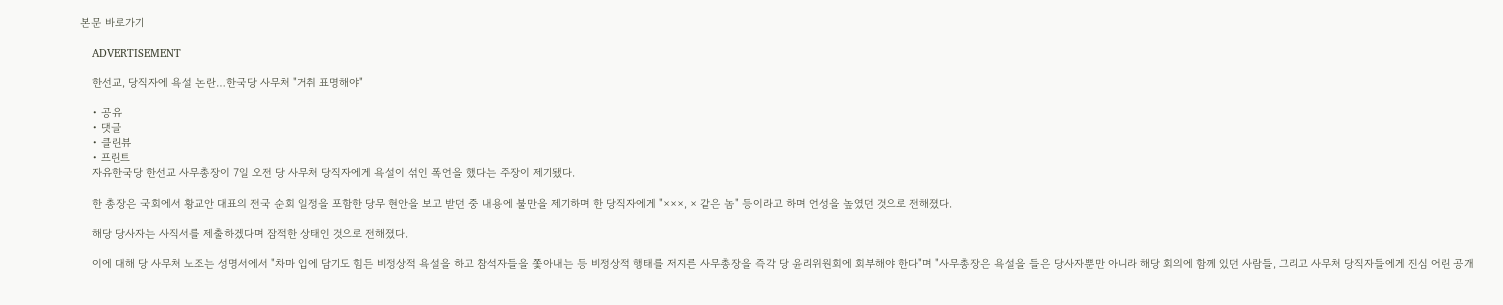본문 바로가기

    ADVERTISEMENT

    한선교, 당직자에 욕설 논란…한국당 사무처 "거취 표명해야"

    • 공유
    • 댓글
    • 클린뷰
    • 프린트
    자유한국당 한선교 사무총장이 7일 오전 당 사무처 당직자에게 욕설이 섞인 폭언을 했다는 주장이 제기됐다.

    한 총장은 국회에서 황교안 대표의 전국 순회 일정을 포함한 당무 현안을 보고 받던 중 내용에 불만을 제기하며 한 당직자에게 "×××, × 같은 놈" 등이라고 하며 언성을 높였던 것으로 전해졌다.

    해당 당사자는 사직서를 제출하겠다며 잠적한 상태인 것으로 전해졌다.

    이에 대해 당 사무처 노조는 성명서에서 "차마 입에 담기도 힘든 비정상적 욕설을 하고 참석자들을 쫓아내는 등 비정상적 행태를 저지른 사무총장을 즉각 당 윤리위원회에 회부해야 한다"며 "사무총장은 욕설을 들은 당사자뿐만 아니라 해당 회의에 함께 있던 사람들, 그리고 사무처 당직자들에게 진심 어린 공개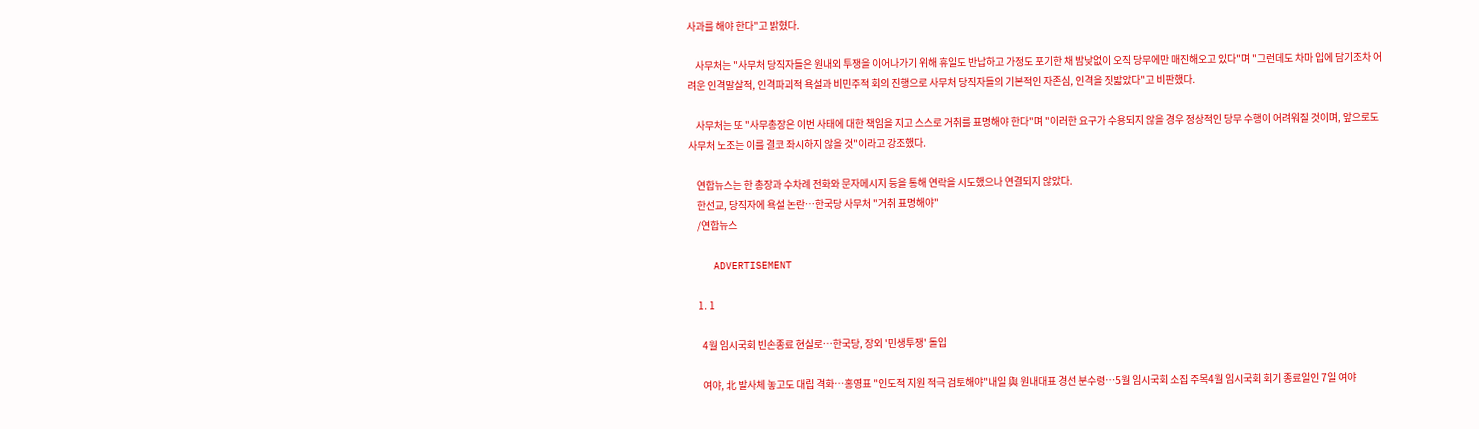사과를 해야 한다"고 밝혔다.

    사무처는 "사무처 당직자들은 원내외 투쟁을 이어나가기 위해 휴일도 반납하고 가정도 포기한 채 밤낮없이 오직 당무에만 매진해오고 있다"며 "그런데도 차마 입에 담기조차 어려운 인격말살적, 인격파괴적 욕설과 비민주적 회의 진행으로 사무처 당직자들의 기본적인 자존심, 인격을 짓밟았다"고 비판했다.

    사무처는 또 "사무총장은 이번 사태에 대한 책임을 지고 스스로 거취를 표명해야 한다"며 "이러한 요구가 수용되지 않을 경우 정상적인 당무 수행이 어려워질 것이며, 앞으로도 사무처 노조는 이를 결코 좌시하지 않을 것"이라고 강조했다.

    연합뉴스는 한 총장과 수차례 전화와 문자메시지 등을 통해 연락을 시도했으나 연결되지 않았다.
    한선교, 당직자에 욕설 논란…한국당 사무처 "거취 표명해야"
    /연합뉴스

    ADVERTISEMENT

    1. 1

      4월 임시국회 빈손종료 현실로…한국당, 장외 '민생투쟁' 돌입

      여야, 北 발사체 놓고도 대립 격화…홍영표 "인도적 지원 적극 검토해야"내일 與 원내대표 경선 분수령…5월 임시국회 소집 주목4월 임시국회 회기 종료일인 7일 여야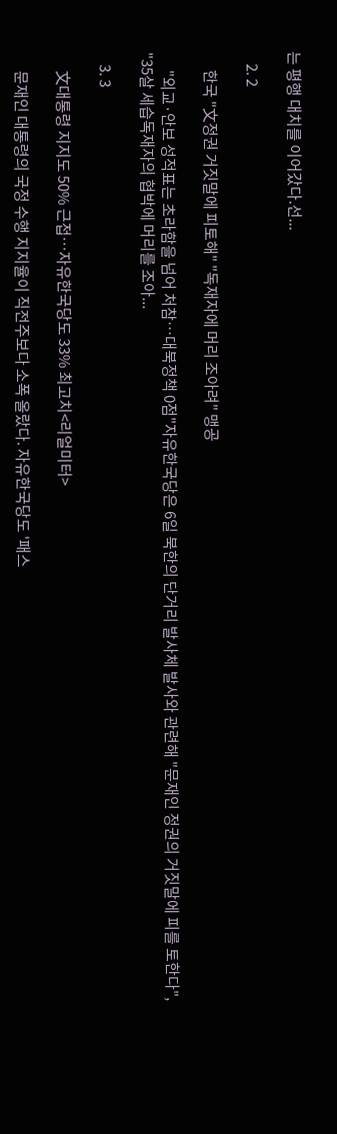는 평행 대치를 이어갔다.선...

    2. 2

      한국 "文정권 거짓말에 피토해" "독재자에 머리 조아려" 맹공

      "외교·안보 성적표는 초라함을 넘어 처참…대북정책 0점"자유한국당은 6일 북한의 단거리 발사체 발사와 관련해 "문재인 정권의 거짓말에 피를 토한다", "35살 세습독재자의 협박에 머리를 조아...

    3. 3

      文대통령 지지도 50% 근접…자유한국당도 33% 최고치<리얼미터>

      문재인 대통령의 국정 수행 지지율이 직전주보다 소폭 올랐다. 자유한국당도 '패스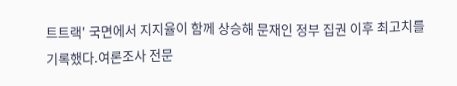트트랙' 국면에서 지지율이 함께 상승해 문재인 정부 집권 이후 최고치를 기록했다.여론조사 전문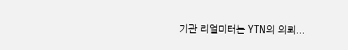기관 리얼미터는 YTN의 의뢰...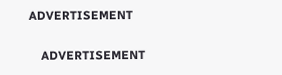ADVERTISEMENT

    ADVERTISEMENT